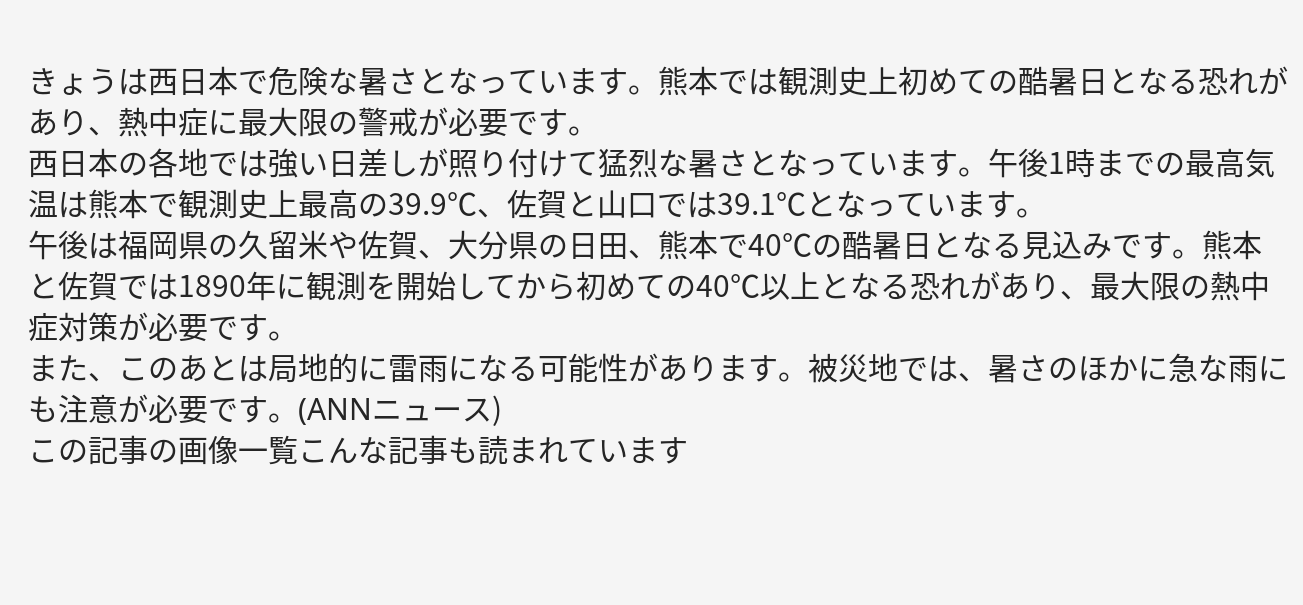きょうは西日本で危険な暑さとなっています。熊本では観測史上初めての酷暑日となる恐れがあり、熱中症に最大限の警戒が必要です。
西日本の各地では強い日差しが照り付けて猛烈な暑さとなっています。午後1時までの最高気温は熊本で観測史上最高の39.9℃、佐賀と山口では39.1℃となっています。
午後は福岡県の久留米や佐賀、大分県の日田、熊本で40℃の酷暑日となる見込みです。熊本と佐賀では1890年に観測を開始してから初めての40℃以上となる恐れがあり、最大限の熱中症対策が必要です。
また、このあとは局地的に雷雨になる可能性があります。被災地では、暑さのほかに急な雨にも注意が必要です。(ANNニュース)
この記事の画像一覧こんな記事も読まれています